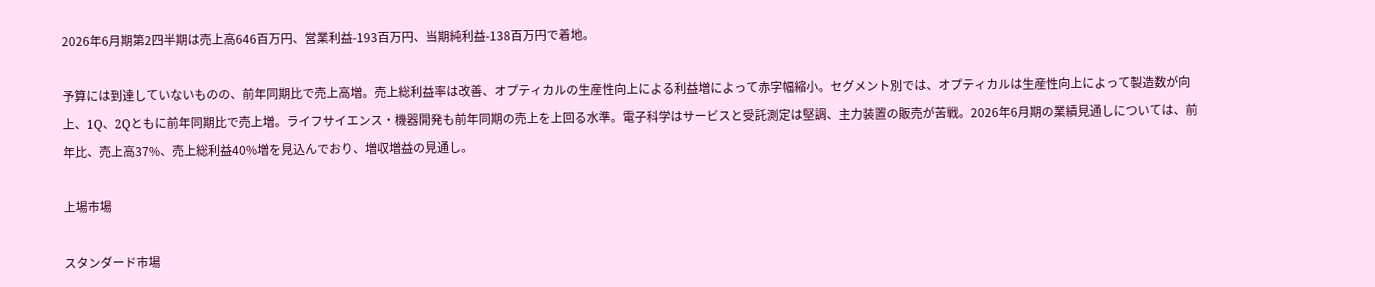2026年6月期第2四半期は売上高646百万円、営業利益-193百万円、当期純利益-138百万円で着地。

予算には到達していないものの、前年同期比で売上高増。売上総利益率は改善、オプティカルの生産性向上による利益増によって赤字幅縮小。セグメント別では、オプティカルは生産性向上によって製造数が向上、1Q、2Qともに前年同期比で売上増。ライフサイエンス・機器開発も前年同期の売上を上回る水準。電子科学はサービスと受託測定は堅調、主力装置の販売が苦戦。2026年6月期の業績見通しについては、前年比、売上高37%、売上総利益40%増を見込んでおり、増収増益の見通し。

上場市場

スタンダード市場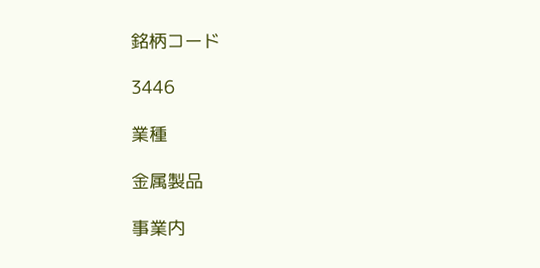銘柄コード

3446

業種

金属製品

事業内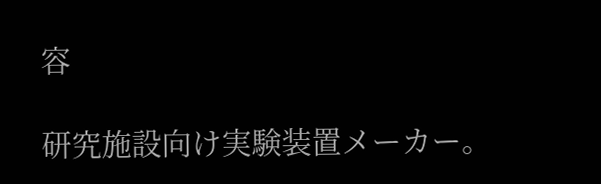容

研究施設向け実験装置メーカー。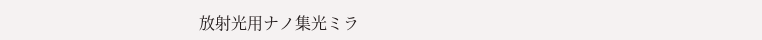放射光用ナノ集光ミラ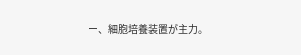ー、細胞培養装置が主力。